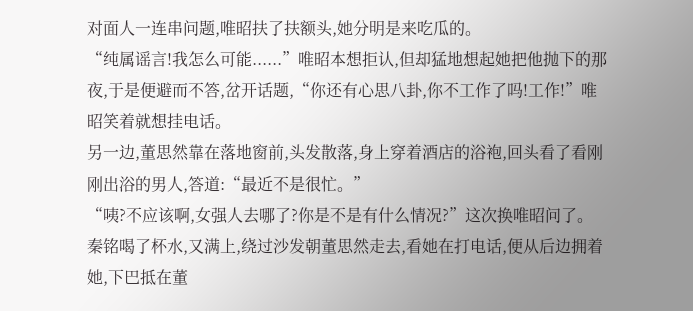对面人一连串问题,唯昭扶了扶额头,她分明是来吃瓜的。
“纯属谣言!我怎么可能......”唯昭本想拒认,但却猛地想起她把他抛下的那夜,于是便避而不答,岔开话题,“你还有心思八卦,你不工作了吗!工作!”唯昭笑着就想挂电话。
另一边,董思然靠在落地窗前,头发散落,身上穿着酒店的浴袍,回头看了看刚刚出浴的男人,答道:“最近不是很忙。”
“咦?不应该啊,女强人去哪了?你是不是有什么情况?”这次换唯昭问了。
秦铭喝了杯水,又满上,绕过沙发朝董思然走去,看她在打电话,便从后边拥着她,下巴抵在董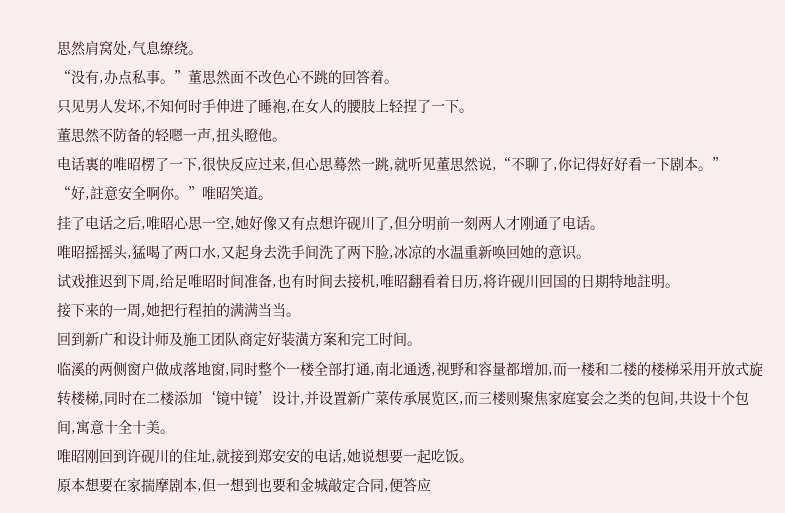思然肩窝处,气息缭绕。
“没有,办点私事。”董思然面不改色心不跳的回答着。
只见男人发坏,不知何时手伸进了睡袍,在女人的腰肢上轻捏了一下。
董思然不防备的轻嗯一声,扭头瞪他。
电话裏的唯昭楞了一下,很快反应过来,但心思蓦然一跳,就听见董思然说,“不聊了,你记得好好看一下剧本。”
“好,註意安全啊你。”唯昭笑道。
挂了电话之后,唯昭心思一空,她好像又有点想许砚川了,但分明前一刻两人才刚通了电话。
唯昭摇摇头,猛喝了两口水,又起身去洗手间洗了两下脸,冰凉的水温重新唤回她的意识。
试戏推迟到下周,给足唯昭时间准备,也有时间去接机,唯昭翻看着日历,将许砚川回国的日期特地註明。
接下来的一周,她把行程拍的满满当当。
回到新广和设计师及施工团队商定好装潢方案和完工时间。
临溪的两侧窗户做成落地窗,同时整个一楼全部打通,南北通透,视野和容量都增加,而一楼和二楼的楼梯采用开放式旋转楼梯,同时在二楼添加‘镜中镜’设计,并设置新广菜传承展览区,而三楼则聚焦家庭宴会之类的包间,共设十个包间,寓意十全十美。
唯昭刚回到许砚川的住址,就接到郑安安的电话,她说想要一起吃饭。
原本想要在家揣摩剧本,但一想到也要和金城敲定合同,便答应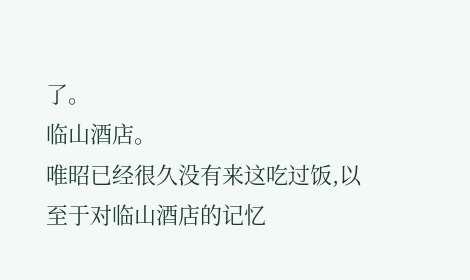了。
临山酒店。
唯昭已经很久没有来这吃过饭,以至于对临山酒店的记忆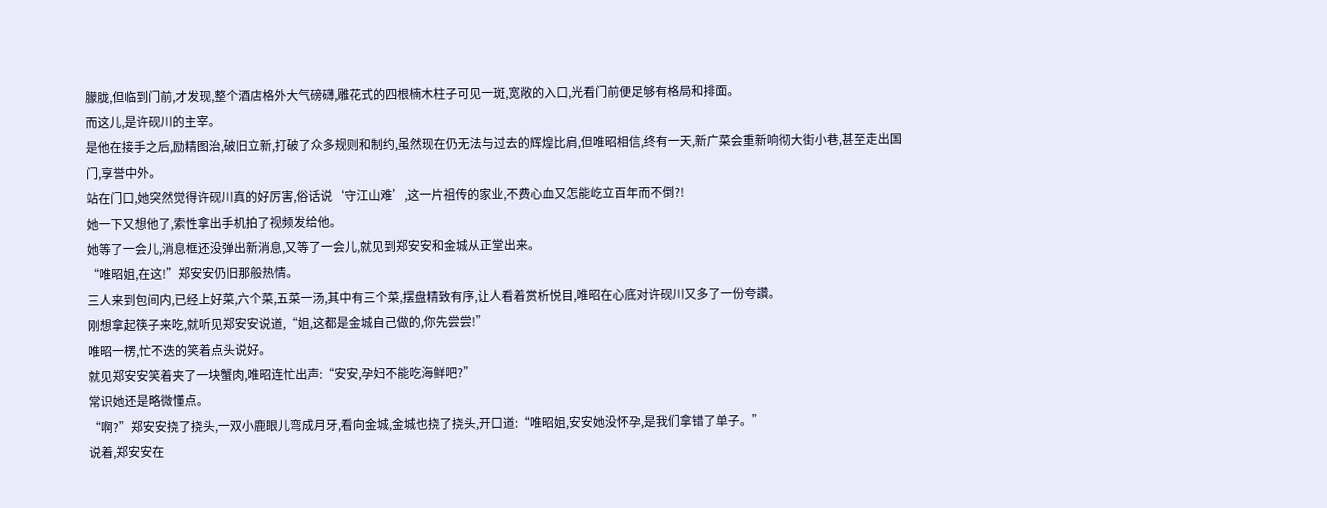朦胧,但临到门前,才发现,整个酒店格外大气磅礴,雕花式的四根楠木柱子可见一斑,宽敞的入口,光看门前便足够有格局和排面。
而这儿,是许砚川的主宰。
是他在接手之后,励精图治,破旧立新,打破了众多规则和制约,虽然现在仍无法与过去的辉煌比肩,但唯昭相信,终有一天,新广菜会重新响彻大街小巷,甚至走出国门,享誉中外。
站在门口,她突然觉得许砚川真的好厉害,俗话说‘守江山难’,这一片祖传的家业,不费心血又怎能屹立百年而不倒?!
她一下又想他了,索性拿出手机拍了视频发给他。
她等了一会儿,消息框还没弹出新消息,又等了一会儿,就见到郑安安和金城从正堂出来。
“唯昭姐,在这!”郑安安仍旧那般热情。
三人来到包间内,已经上好菜,六个菜,五菜一汤,其中有三个菜,摆盘精致有序,让人看着赏析悦目,唯昭在心底对许砚川又多了一份夸讚。
刚想拿起筷子来吃,就听见郑安安说道,“姐,这都是金城自己做的,你先尝尝!”
唯昭一楞,忙不迭的笑着点头说好。
就见郑安安笑着夹了一块蟹肉,唯昭连忙出声:“安安,孕妇不能吃海鲜吧?”
常识她还是略微懂点。
“啊?”郑安安挠了挠头,一双小鹿眼儿弯成月牙,看向金城,金城也挠了挠头,开口道:“唯昭姐,安安她没怀孕,是我们拿错了单子。”
说着,郑安安在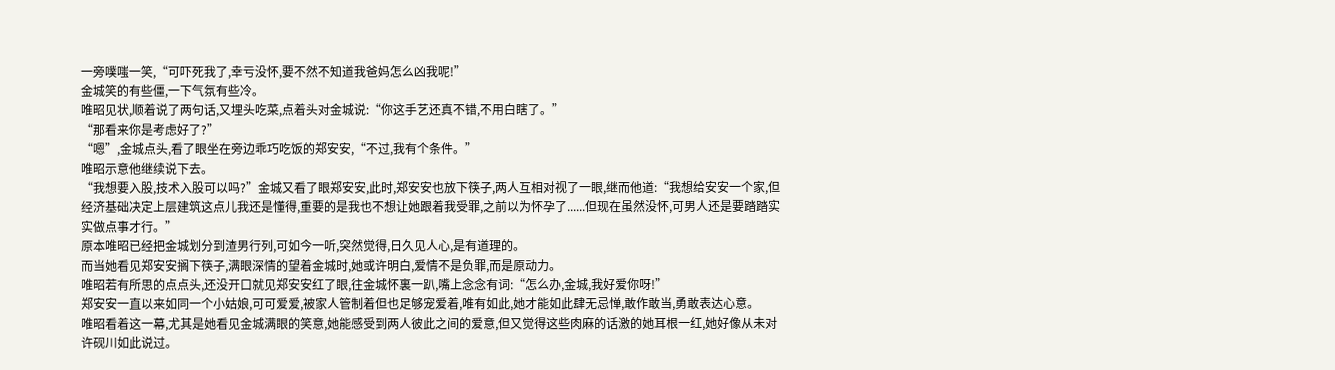一旁噗嗤一笑,“可吓死我了,幸亏没怀,要不然不知道我爸妈怎么凶我呢!”
金城笑的有些僵,一下气氛有些冷。
唯昭见状,顺着说了两句话,又埋头吃菜,点着头对金城说:“你这手艺还真不错,不用白瞎了。”
“那看来你是考虑好了?”
“嗯”,金城点头,看了眼坐在旁边乖巧吃饭的郑安安,“不过,我有个条件。”
唯昭示意他继续说下去。
“我想要入股,技术入股可以吗?”金城又看了眼郑安安,此时,郑安安也放下筷子,两人互相对视了一眼,继而他道:“我想给安安一个家,但经济基础决定上层建筑这点儿我还是懂得,重要的是我也不想让她跟着我受罪,之前以为怀孕了......但现在虽然没怀,可男人还是要踏踏实实做点事才行。”
原本唯昭已经把金城划分到渣男行列,可如今一听,突然觉得,日久见人心,是有道理的。
而当她看见郑安安搁下筷子,满眼深情的望着金城时,她或许明白,爱情不是负罪,而是原动力。
唯昭若有所思的点点头,还没开口就见郑安安红了眼,往金城怀裏一趴,嘴上念念有词:“怎么办,金城,我好爱你呀!”
郑安安一直以来如同一个小姑娘,可可爱爱,被家人管制着但也足够宠爱着,唯有如此,她才能如此肆无忌惮,敢作敢当,勇敢表达心意。
唯昭看着这一幕,尤其是她看见金城满眼的笑意,她能感受到两人彼此之间的爱意,但又觉得这些肉麻的话激的她耳根一红,她好像从未对许砚川如此说过。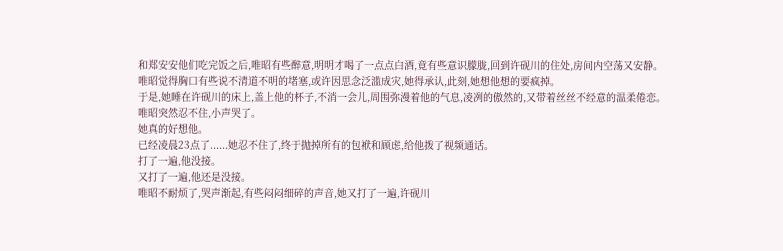和郑安安他们吃完饭之后,唯昭有些醉意,明明才喝了一点点白酒,竟有些意识朦胧,回到许砚川的住处,房间内空荡又安静。
唯昭觉得胸口有些说不清道不明的堵塞,或许因思念泛滥成灾,她得承认,此刻,她想他想的要疯掉。
于是,她睡在许砚川的床上,盖上他的杯子,不消一会儿,周围弥漫着他的气息,凌冽的傲然的,又带着丝丝不经意的温柔倦恋。
唯昭突然忍不住,小声哭了。
她真的好想他。
已经凌晨23点了......她忍不住了,终于抛掉所有的包袱和顾虑,给他拨了视频通话。
打了一遍,他没接。
又打了一遍,他还是没接。
唯昭不耐烦了,哭声渐起,有些闷闷细碎的声音,她又打了一遍,许砚川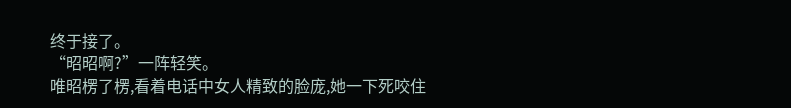终于接了。
“昭昭啊?”一阵轻笑。
唯昭楞了楞,看着电话中女人精致的脸庞,她一下死咬住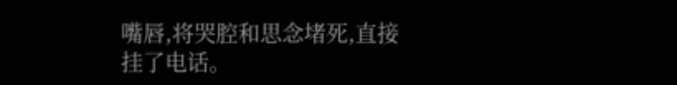嘴唇,将哭腔和思念堵死,直接挂了电话。